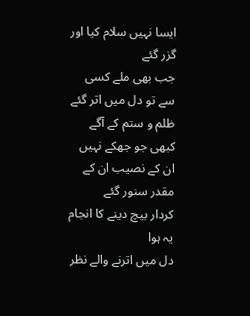ایسا نہیں سلام کیا اور گزر گئے
جب بھی ملے کسی سے تو دل میں اتر گئے
ظلم و ستم کے آگے کبھی جو جھکے نہیں
ان کے نصیب ان کے مقدر سنور گئے
کردار بیچ دینے کا انجام یہ ہوا
دل میں اترنے والے نظر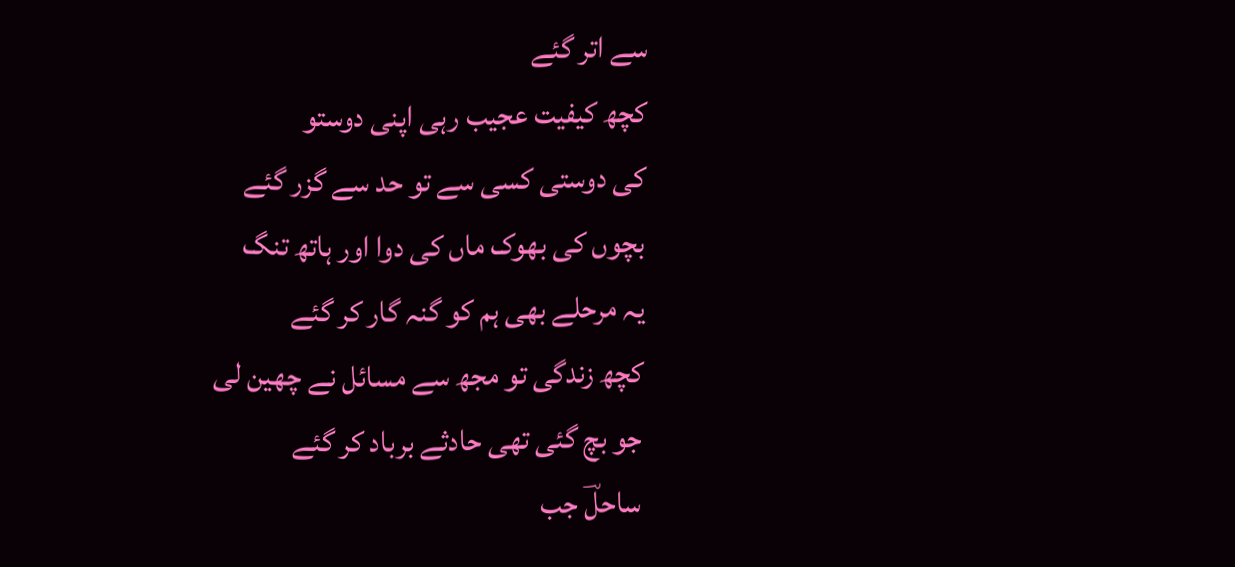سے اتر گئے
کچھ کیفیت عجیب رہی اپنی دوستو
کی دوستی کسی سے تو حد سے گزر گئے
بچوں کی بھوک ماں کی دوا اور ہاتھ تنگ
یہ مرحلے بھی ہم کو گنہ گار کر گئے
کچھ زندگی تو مجھ سے مسائل نے چھین لی
جو بچ گئی تھی حادثے برباد کر گئے
ساحلؔ جب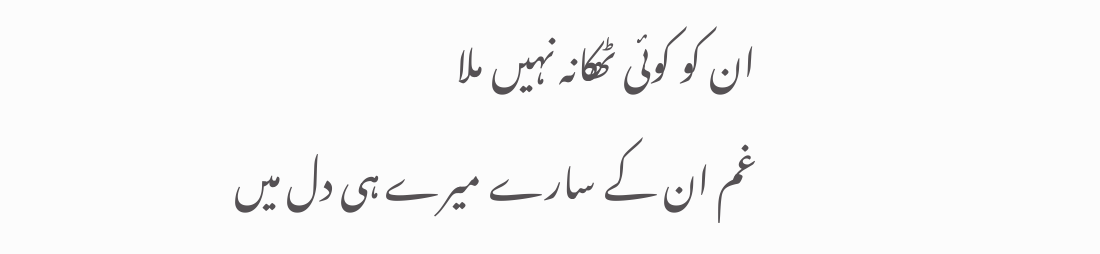ان کو کوئی ٹھکانہ نہیں ملا
غم ان کے سارے میرے ہی دل میں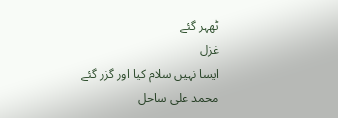ٹھہر گئے
غزل
ایسا نہیں سلام کیا اور گزر گئے
محمد علی ساحل